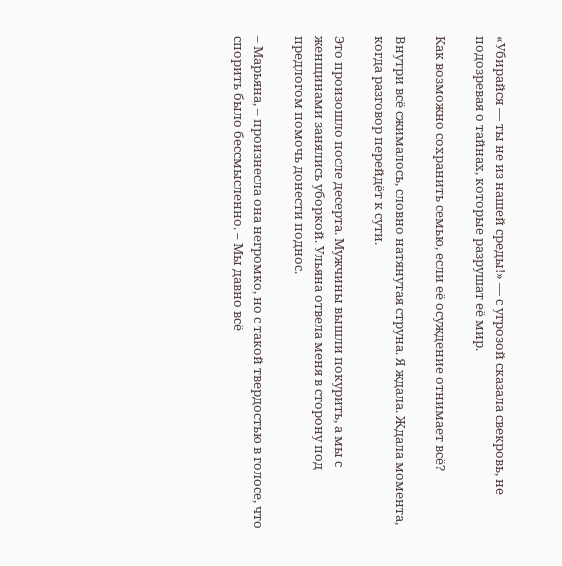«Убирайся — ты не из нашей среды!» — с угрозой сказала свекровь, не подозревая о тайнах, которые разрушат её мир.

Как возможно сохранить семью, если её осуждение отнимает всё?

Внутри всё сжималось, словно натянутая струна. Я ждала. Ждала момента, когда разговор перейдёт к сути.

Это произошло после десерта. Мужчины вышли покурить, а мы с женщинами занялись уборкой. Ульяна отвела меня в сторону под предлогом помочь донести поднос.

– Марьяна, – произнесла она негромко, но с такой твердостью в голосе, что спорить было бессмысленно. – Мы давно всё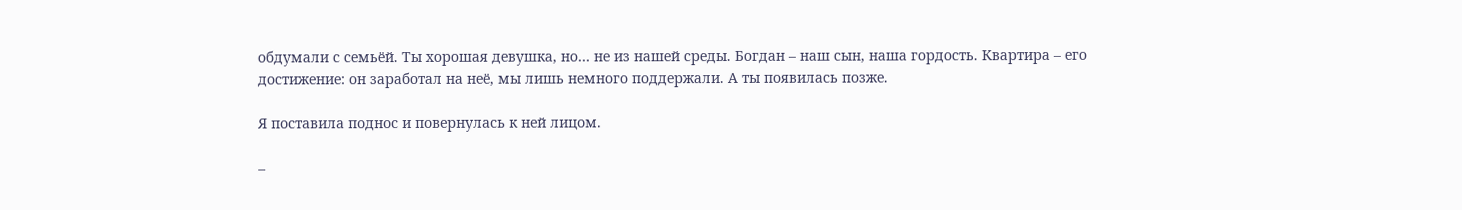обдумали с семьёй. Ты хорошая девушка, но… не из нашей среды. Богдан – наш сын, наша гордость. Квартира – его достижение: он заработал на неё, мы лишь немного поддержали. А ты появилась позже.

Я поставила поднос и повернулась к ней лицом.

–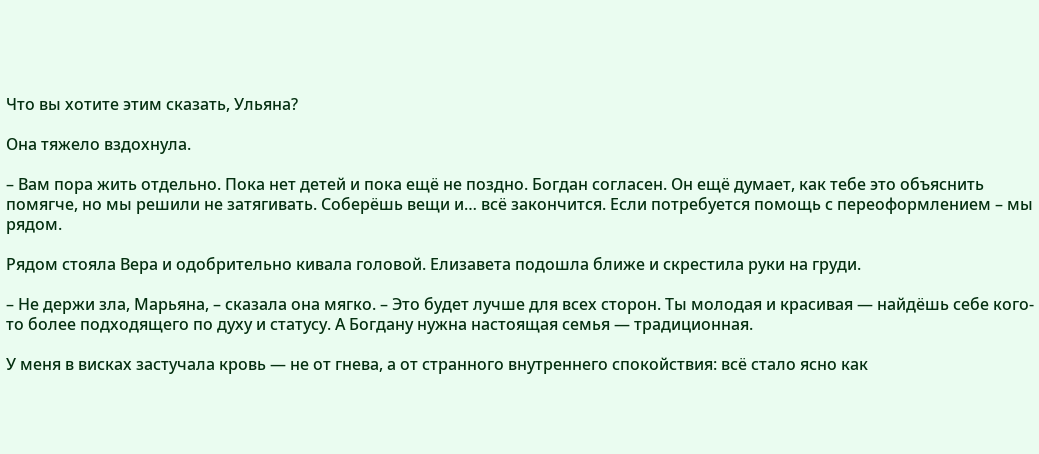Что вы хотите этим сказать, Ульяна?

Она тяжело вздохнула.

– Вам пора жить отдельно. Пока нет детей и пока ещё не поздно. Богдан согласен. Он ещё думает, как тебе это объяснить помягче, но мы решили не затягивать. Соберёшь вещи и… всё закончится. Если потребуется помощь с переоформлением – мы рядом.

Рядом стояла Вера и одобрительно кивала головой. Елизавета подошла ближе и скрестила руки на груди.

– Не держи зла, Марьяна, – сказала она мягко. – Это будет лучше для всех сторон. Ты молодая и красивая — найдёшь себе кого-то более подходящего по духу и статусу. А Богдану нужна настоящая семья — традиционная.

У меня в висках застучала кровь — не от гнева, а от странного внутреннего спокойствия: всё стало ясно как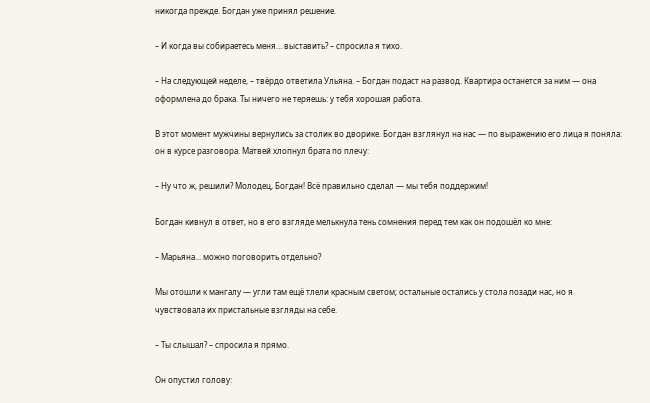никогда прежде. Богдан уже принял решение.

– И когда вы собираетесь меня… выставить? – спросила я тихо.

– На следующей неделе, – твёрдо ответила Ульяна. – Богдан подаст на развод. Квартира останется за ним — она оформлена до брака. Ты ничего не теряешь: у тебя хорошая работа.

В этот момент мужчины вернулись за столик во дворике. Богдан взглянул на нас — по выражению его лица я поняла: он в курсе разговора. Матвей хлопнул брата по плечу:

– Ну что ж, решили? Молодец, Богдан! Всё правильно сделал — мы тебя поддержим!

Богдан кивнул в ответ, но в его взгляде мелькнула тень сомнения перед тем как он подошёл ко мне:

– Марьяна… можно поговорить отдельно?

Мы отошли к мангалу — угли там ещё тлели красным светом; остальные остались у стола позади нас, но я чувствовала их пристальные взгляды на себе.

– Ты слышал? – спросила я прямо.

Он опустил голову: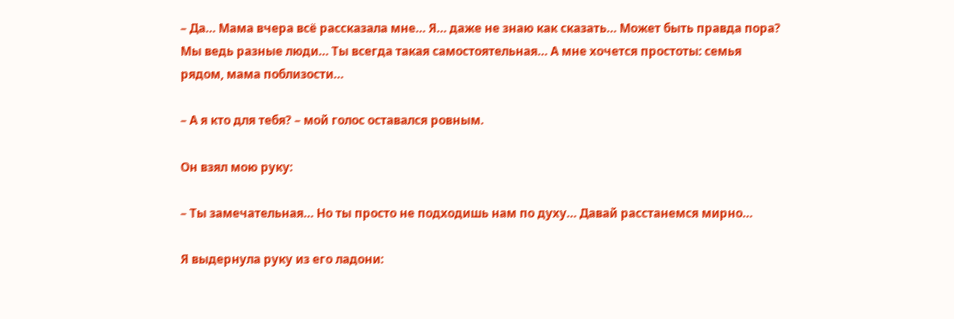– Да… Мама вчера всё рассказала мне… Я… даже не знаю как сказать… Может быть правда пора? Мы ведь разные люди… Ты всегда такая самостоятельная… А мне хочется простоты: семья рядом, мама поблизости…

– А я кто для тебя? – мой голос оставался ровным.

Он взял мою руку:

– Ты замечательная… Но ты просто не подходишь нам по духу… Давай расстанемся мирно…

Я выдернула руку из его ладони: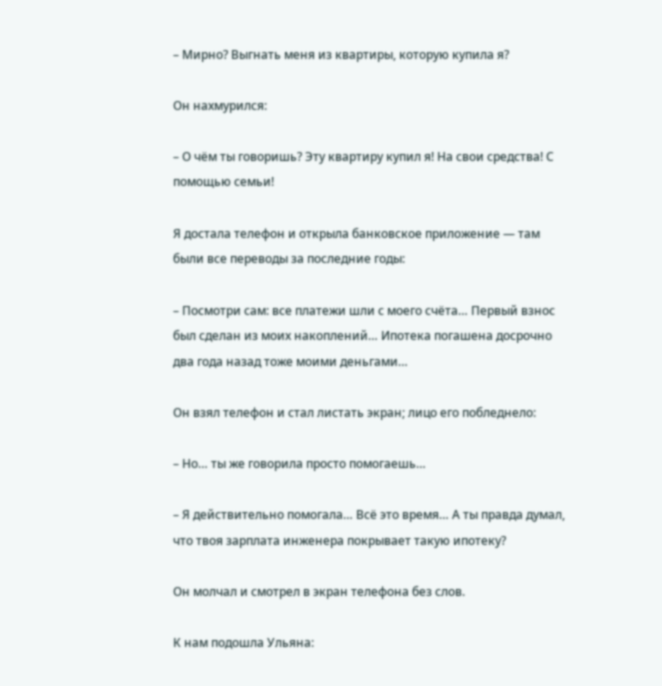– Мирно? Выгнать меня из квартиры, которую купила я?

Он нахмурился:

– О чём ты говоришь? Эту квартиру купил я! На свои средства! С помощью семьи!

Я достала телефон и открыла банковское приложение — там были все переводы за последние годы:

– Посмотри сам: все платежи шли с моего счёта… Первый взнос был сделан из моих накоплений… Ипотека погашена досрочно два года назад тоже моими деньгами…

Он взял телефон и стал листать экран; лицо его побледнело:

– Но… ты же говорила просто помогаешь…

– Я действительно помогала… Всё это время… А ты правда думал, что твоя зарплата инженера покрывает такую ипотеку?

Он молчал и смотрел в экран телефона без слов.

К нам подошла Ульяна: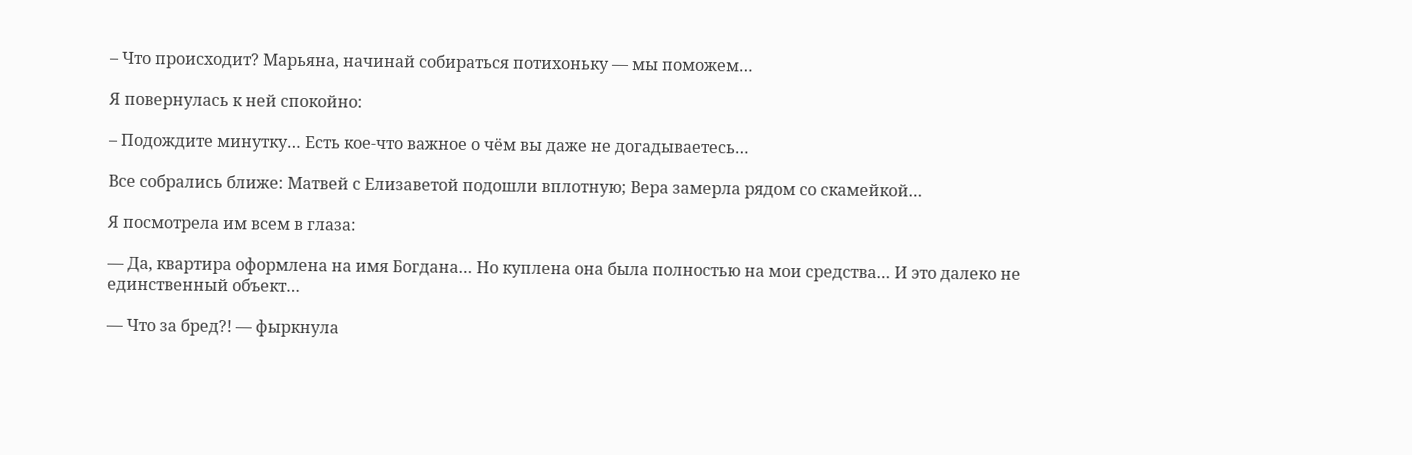– Что происходит? Марьяна, начинай собираться потихоньку — мы поможем…

Я повернулась к ней спокойно:

– Подождите минутку… Есть кое-что важное о чём вы даже не догадываетесь…

Все собрались ближе: Матвей с Елизаветой подошли вплотную; Вера замерла рядом со скамейкой…

Я посмотрела им всем в глаза:

— Да, квартира оформлена на имя Богдана… Но куплена она была полностью на мои средства… И это далеко не единственный объект…

— Что за бред?! — фыркнула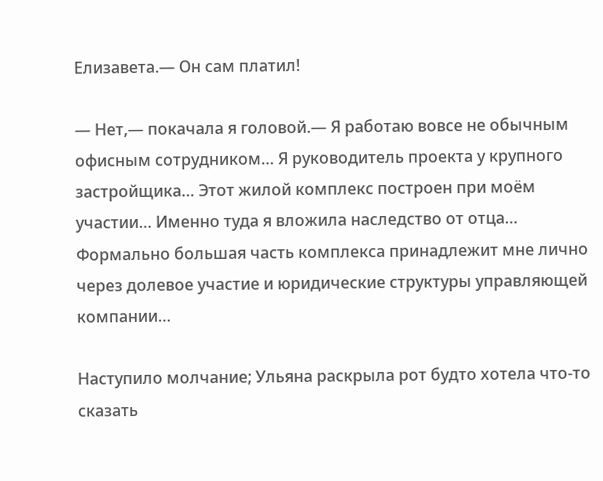Елизавета.— Он сам платил!

— Нет,— покачала я головой.— Я работаю вовсе не обычным офисным сотрудником… Я руководитель проекта у крупного застройщика… Этот жилой комплекс построен при моём участии… Именно туда я вложила наследство от отца… Формально большая часть комплекса принадлежит мне лично через долевое участие и юридические структуры управляющей компании…

Наступило молчание; Ульяна раскрыла рот будто хотела что-то сказать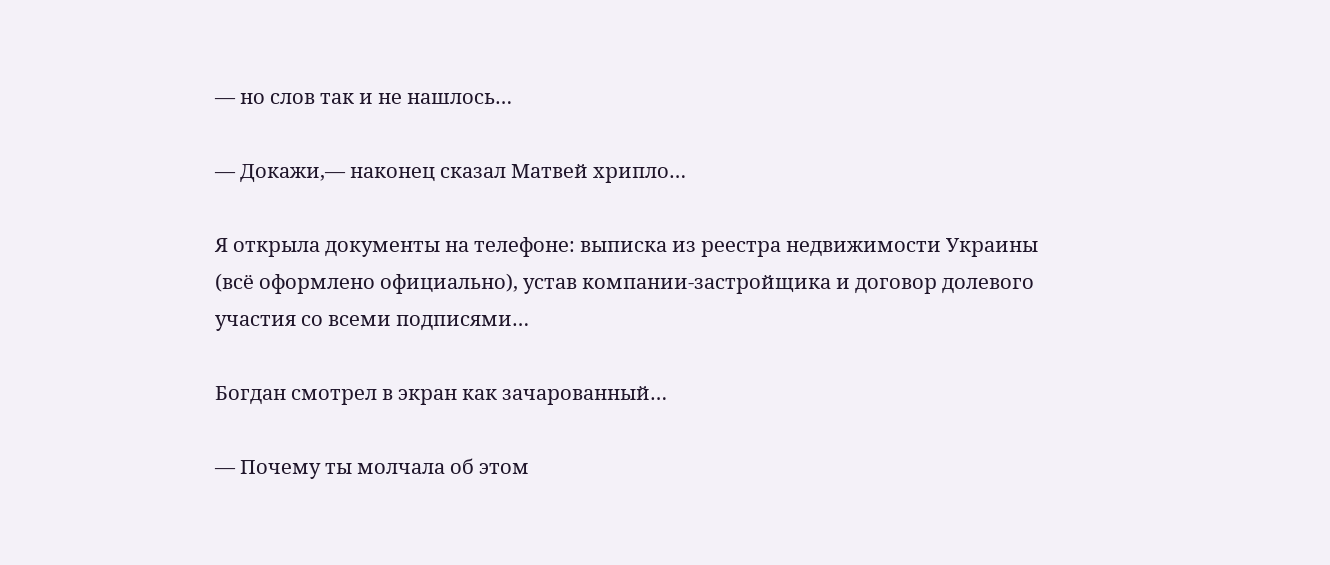— но слов так и не нашлось…

— Докажи,— наконец сказал Матвей хрипло…

Я открыла документы на телефоне: выписка из реестра недвижимости Украины (всё оформлено официально), устав компании-застройщика и договор долевого участия со всеми подписями…

Богдан смотрел в экран как зачарованный…

— Почему ты молчала об этом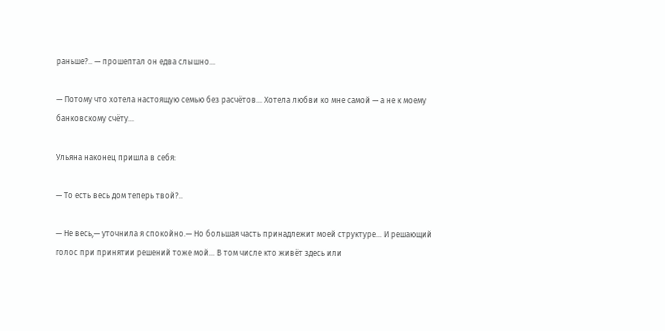раньше?.. — прошептал он едва слышно…

— Потому что хотела настоящую семью без расчётов… Хотела любви ко мне самой — а не к моему банковскому счёту…

Ульяна наконец пришла в себя:

— То есть весь дом теперь твой?..

— Не весь,— уточнила я спокойно.— Но большая часть принадлежит моей структуре… И решающий голос при принятии решений тоже мой… В том числе кто живёт здесь или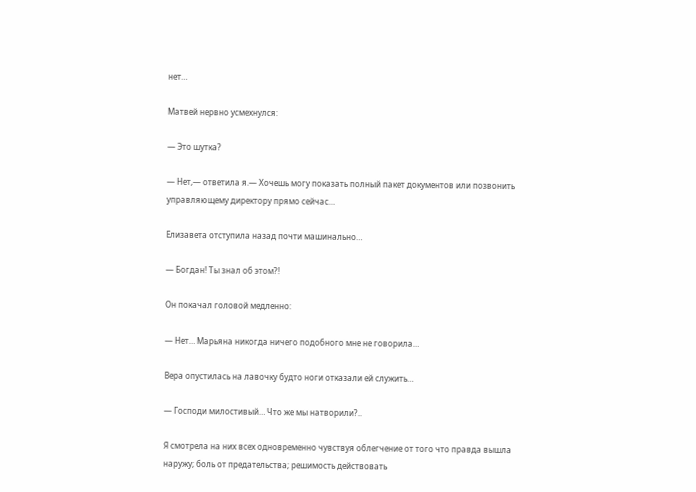нет…

Матвей нервно усмехнулся:

— Это шутка?

— Нет,— ответила я.— Хочешь могу показать полный пакет документов или позвонить управляющему директору прямо сейчас…

Елизавета отступила назад почти машинально…

— Богдан! Ты знал об этом?!

Он покачал головой медленно:

— Нет… Марьяна никогда ничего подобного мне не говорила…

Вера опустилась на лавочку будто ноги отказали ей служить…

— Господи милостивый… Что же мы натворили?..

Я смотрела на них всех одновременно чувствуя облегчение от того что правда вышла наружу; боль от предательства; решимость действовать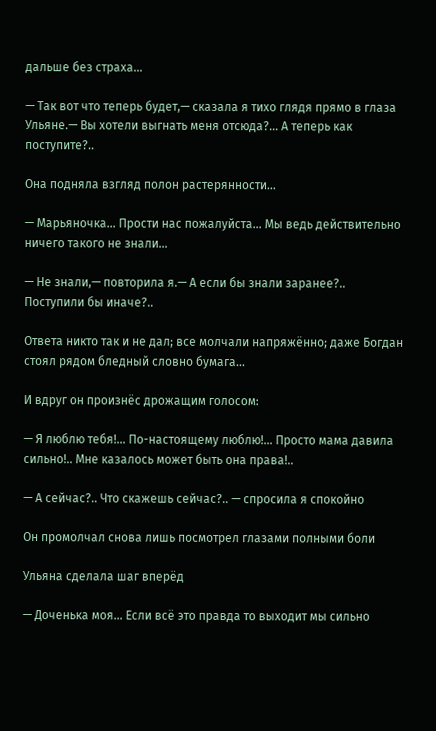дальше без страха…

— Так вот что теперь будет,— сказала я тихо глядя прямо в глаза Ульяне.— Вы хотели выгнать меня отсюда?… А теперь как поступите?..

Она подняла взгляд полон растерянности…

— Марьяночка… Прости нас пожалуйста… Мы ведь действительно ничего такого не знали…

— Не знали,— повторила я.— А если бы знали заранее?.. Поступили бы иначе?..

Ответа никто так и не дал; все молчали напряжённо; даже Богдан стоял рядом бледный словно бумага…

И вдруг он произнёс дрожащим голосом:

— Я люблю тебя!… По-настоящему люблю!… Просто мама давила сильно!.. Мне казалось может быть она права!..

— А сейчас?.. Что скажешь сейчас?.. — спросила я спокойно

Он промолчал снова лишь посмотрел глазами полными боли

Ульяна сделала шаг вперёд

— Доченька моя… Если всё это правда то выходит мы сильно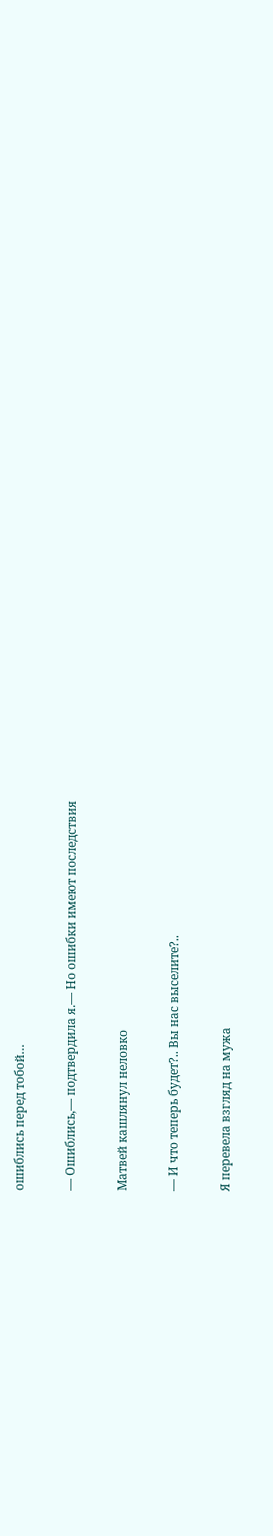ошиблись перед тобой…

— Ошиблись,— подтвердила я.— Но ошибки имеют последствия

Матвей кашлянул неловко

— И что теперь будет?.. Вы нас выселите?..

Я перевела взгляд на мужа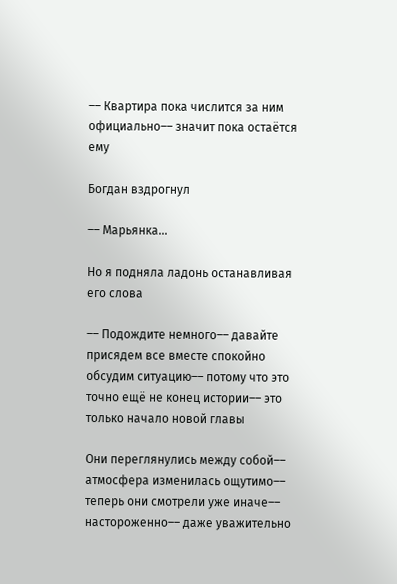–– Квартира пока числится за ним официально–– значит пока остаётся ему

Богдан вздрогнул

–– Марьянка…

Но я подняла ладонь останавливая его слова

–– Подождите немного–– давайте присядем все вместе спокойно обсудим ситуацию–– потому что это точно ещё не конец истории–– это только начало новой главы

Они переглянулись между собой–– атмосфера изменилась ощутимо–– теперь они смотрели уже иначе–– настороженно–– даже уважительно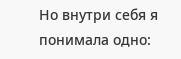Но внутри себя я понимала одно: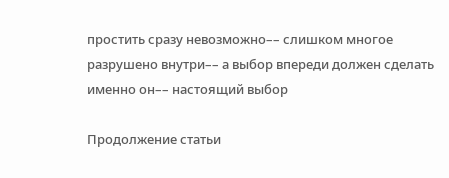простить сразу невозможно–– слишком многое разрушено внутри–– а выбор впереди должен сделать именно он–– настоящий выбор

Продолжение статьи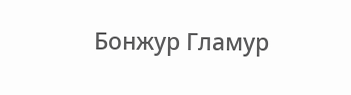Бонжур Гламур